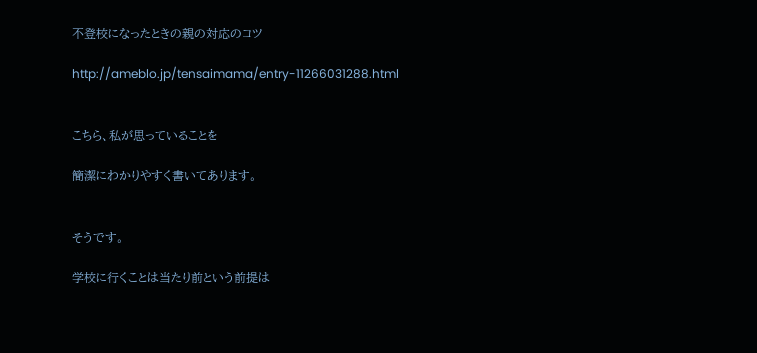不登校になったときの親の対応のコツ

http://ameblo.jp/tensaimama/entry-11266031288.html


こちら、私が思っていることを

簡潔にわかりやすく書いてあります。


そうです。

学校に行くことは当たり前という前提は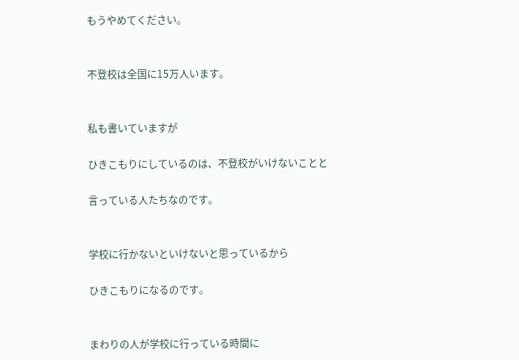もうやめてください。


不登校は全国に15万人います。


私も書いていますが

ひきこもりにしているのは、不登校がいけないことと

言っている人たちなのです。


学校に行かないといけないと思っているから

ひきこもりになるのです。


まわりの人が学校に行っている時間に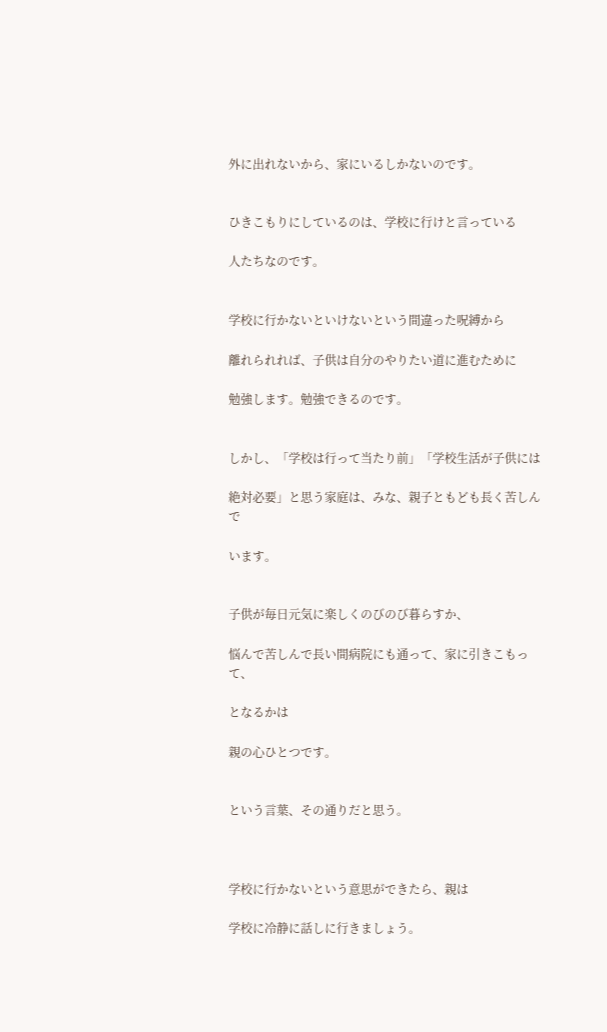外に出れないから、家にいるしかないのです。


ひきこもりにしているのは、学校に行けと言っている

人たちなのです。


学校に行かないといけないという間違った呪縛から

離れられれば、子供は自分のやりたい道に進むために

勉強します。勉強できるのです。


しかし、「学校は行って当たり前」「学校生活が子供には

絶対必要」と思う家庭は、みな、親子ともども長く苦しんで

います。


子供が毎日元気に楽しくのびのび暮らすか、

悩んで苦しんで長い間病院にも通って、家に引きこもって、

となるかは

親の心ひとつです。


という言葉、その通りだと思う。



学校に行かないという意思ができたら、親は

学校に冷静に話しに行きましょう。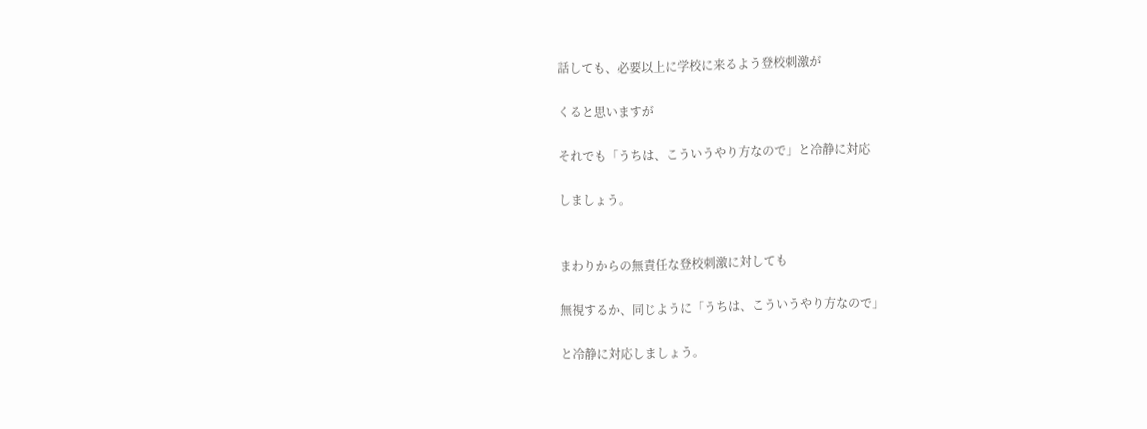話しても、必要以上に学校に来るよう登校刺激が

くると思いますが

それでも「うちは、こういうやり方なので」と冷静に対応

しましょう。


まわりからの無責任な登校刺激に対しても

無視するか、同じように「うちは、こういうやり方なので」

と冷静に対応しましょう。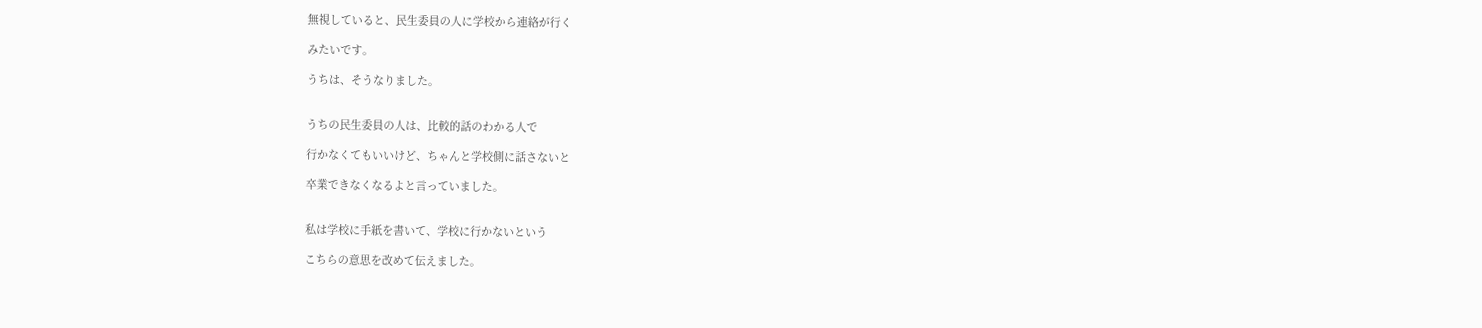無視していると、民生委員の人に学校から連絡が行く

みたいです。

うちは、そうなりました。


うちの民生委員の人は、比較的話のわかる人で

行かなくてもいいけど、ちゃんと学校側に話さないと

卒業できなくなるよと言っていました。


私は学校に手紙を書いて、学校に行かないという

こちらの意思を改めて伝えました。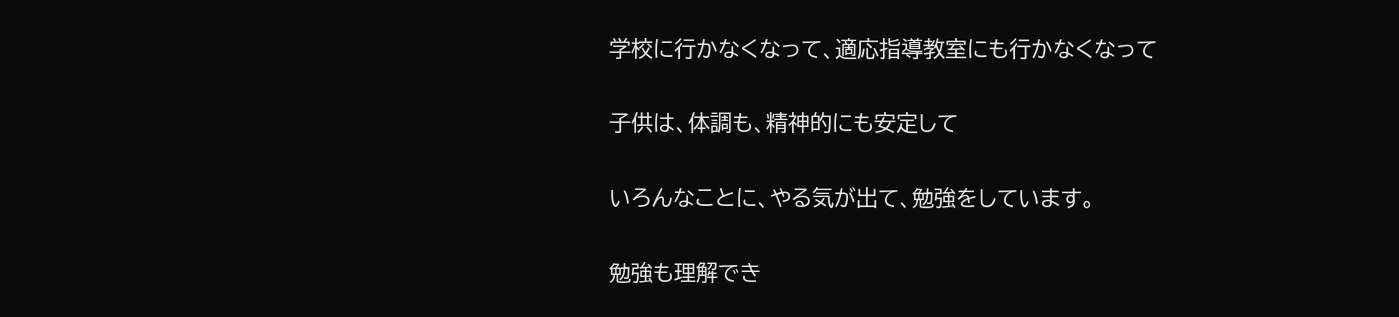学校に行かなくなって、適応指導教室にも行かなくなって

子供は、体調も、精神的にも安定して

いろんなことに、やる気が出て、勉強をしています。

勉強も理解でき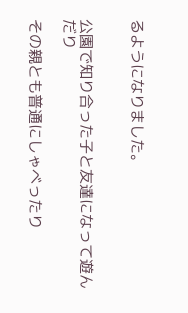るようになりました。


公園で知り合った子と友達になって遊んだり

その親とも普通にしゃべったり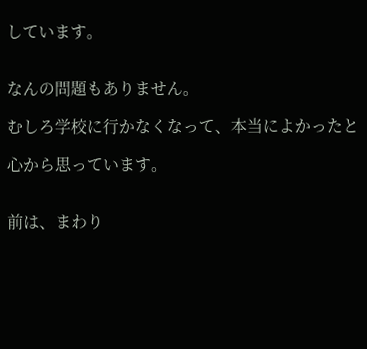しています。


なんの問題もありません。

むしろ学校に行かなくなって、本当によかったと

心から思っています。


前は、まわり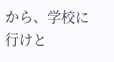から、学校に行けと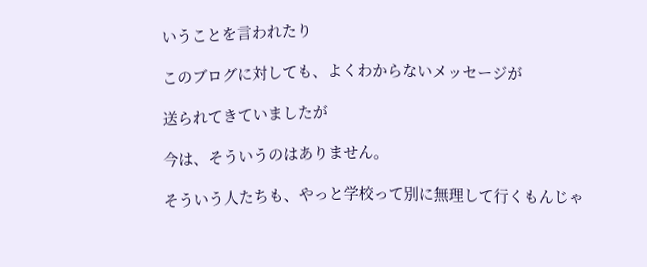いうことを言われたり

このブログに対しても、よくわからないメッセージが

送られてきていましたが

今は、そういうのはありません。

そういう人たちも、やっと学校って別に無理して行くもんじゃ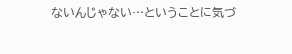ないんじゃない…ということに気づ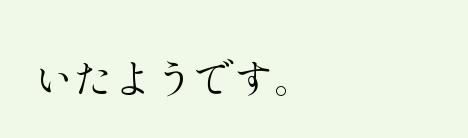いたようです。